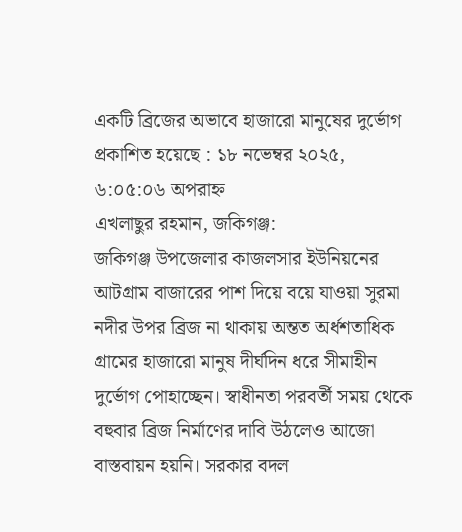একটি ব্রিজের অভাবে হাজারো মানুষের দুর্ভোগ
প্রকাশিত হয়েছে : ১৮ নভেম্বর ২০২৫, ৬:০৫:০৬ অপরাহ্ন
এখলাছুর রহমান, জকিগঞ্জ:
জকিগঞ্জ উপজেলার কাজলসার ইউনিয়নের আটগ্রাম বাজারের পাশ দিয়ে বয়ে যাওয়া সুরমা নদীর উপর ব্রিজ না থাকায় অন্তত অর্ধশতাধিক গ্রামের হাজারো মানুষ দীর্ঘদিন ধরে সীমাহীন দুর্ভোগ পোহাচ্ছেন। স্বাধীনতা পরবর্তী সময় থেকে বহুবার ব্রিজ নির্মাণের দাবি উঠলেও আজো বাস্তবায়ন হয়নি। সরকার বদল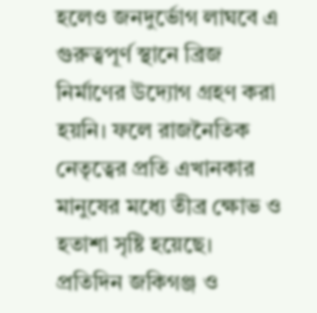হলেও জনদুর্ভোগ লাঘবে এ গুরুত্বপূর্ণ স্থানে ব্রিজ নির্মাণের উদ্যোগ গ্রহণ করা হয়নি। ফলে রাজনৈতিক নেতৃত্বের প্রতি এখানকার মানুষের মধ্যে তীব্র ক্ষোভ ও হতাশা সৃষ্টি হয়েছে।
প্রতিদিন জকিগঞ্জ ও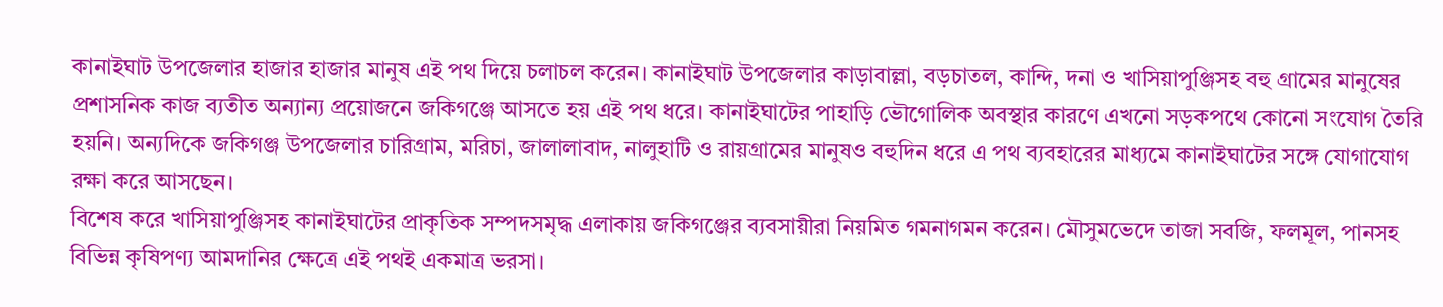কানাইঘাট উপজেলার হাজার হাজার মানুষ এই পথ দিয়ে চলাচল করেন। কানাইঘাট উপজেলার কাড়াবাল্লা, বড়চাতল, কান্দি, দনা ও খাসিয়াপুঞ্জিসহ বহু গ্রামের মানুষের প্রশাসনিক কাজ ব্যতীত অন্যান্য প্রয়োজনে জকিগঞ্জে আসতে হয় এই পথ ধরে। কানাইঘাটের পাহাড়ি ভৌগোলিক অবস্থার কারণে এখনো সড়কপথে কোনো সংযোগ তৈরি হয়নি। অন্যদিকে জকিগঞ্জ উপজেলার চারিগ্রাম, মরিচা, জালালাবাদ, নালুহাটি ও রায়গ্রামের মানুষও বহুদিন ধরে এ পথ ব্যবহারের মাধ্যমে কানাইঘাটের সঙ্গে যোগাযোগ রক্ষা করে আসছেন।
বিশেষ করে খাসিয়াপুঞ্জিসহ কানাইঘাটের প্রাকৃতিক সম্পদসমৃদ্ধ এলাকায় জকিগঞ্জের ব্যবসায়ীরা নিয়মিত গমনাগমন করেন। মৌসুমভেদে তাজা সবজি, ফলমূল, পানসহ বিভিন্ন কৃষিপণ্য আমদানির ক্ষেত্রে এই পথই একমাত্র ভরসা।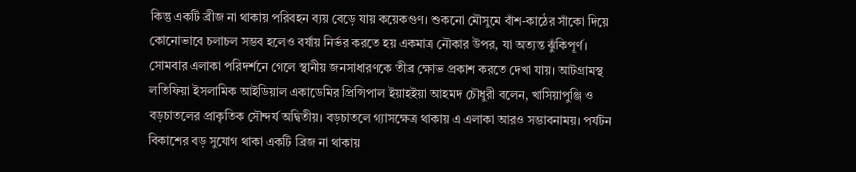কিন্তু একটি ব্রীজ না থাকায় পরিবহন ব্যয় বেড়ে যায় কয়েকগুণ। শুকনো মৌসুমে বাঁশ-কাঠের সাঁকো দিয়ে কোনোভাবে চলাচল সম্ভব হলেও বর্ষায় নির্ভর করতে হয় একমাত্র নৌকার উপর, যা অত্যন্ত ঝুঁকিপূর্ণ।
সোমবার এলাকা পরিদর্শনে গেলে স্থানীয় জনসাধারণকে তীব্র ক্ষোভ প্রকাশ করতে দেখা যায়। আটগ্রামস্থ লতিফিয়া ইসলামিক আইডিয়াল একাডেমির প্রিন্সিপাল ইয়াহইয়া আহমদ চৌধুরী বলেন, খাসিয়াপুঞ্জি ও বড়চাতলের প্রাকৃতিক সৌন্দর্য অদ্বিতীয়। বড়চাতলে গ্যাসক্ষেত্র থাকায় এ এলাকা আরও সম্ভাবনাময়। পর্যটন বিকাশের বড় সুযোগ থাকা একটি ব্রিজ না থাকায়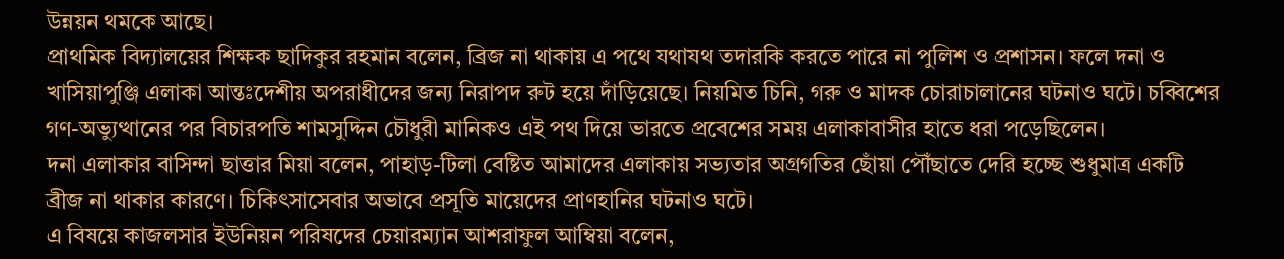উন্নয়ন থমকে আছে।
প্রাথমিক বিদ্যালয়ের শিক্ষক ছাদিকুর রহমান বলেন, ব্রিজ না থাকায় এ পথে যথাযথ তদারকি করতে পারে না পুলিশ ও প্রশাসন। ফলে দনা ও খাসিয়াপুঞ্জি এলাকা আন্তঃদেশীয় অপরাধীদের জন্য নিরাপদ রুট হয়ে দাঁড়িয়েছে। নিয়মিত চিনি, গরু ও মাদক চোরাচালানের ঘটনাও ঘটে। চব্বিশের গণ-অভ্যুত্থানের পর বিচারপতি শামসুদ্দিন চৌধুরী মানিকও এই পথ দিয়ে ভারতে প্রবেশের সময় এলাকাবাসীর হাতে ধরা পড়েছিলেন।
দনা এলাকার বাসিন্দা ছাত্তার মিয়া বলেন, পাহাড়-টিলা বেষ্টিত আমাদের এলাকায় সভ্যতার অগ্রগতির ছোঁয়া পৌঁছাতে দেরি হচ্ছে শুধুমাত্র একটি ব্রীজ না থাকার কারণে। চিকিৎসাসেবার অভাবে প্রসূতি মায়েদের প্রাণহানির ঘটনাও ঘটে।
এ বিষয়ে কাজলসার ইউনিয়ন পরিষদের চেয়ারম্যান আশরাফুল আম্বিয়া বলেন,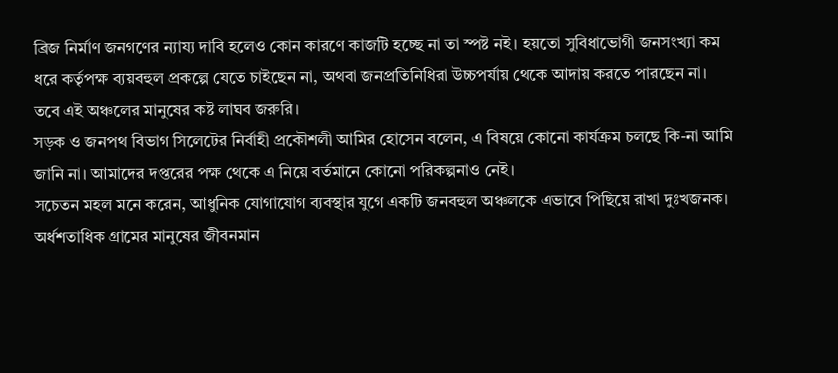ব্রিজ নির্মাণ জনগণের ন্যায্য দাবি হলেও কোন কারণে কাজটি হচ্ছে না তা স্পষ্ট নই। হয়তো সুবিধাভোগী জনসংখ্যা কম ধরে কর্তৃপক্ষ ব্যয়বহুল প্রকল্পে যেতে চাইছেন না, অথবা জনপ্রতিনিধিরা উচ্চপর্যায় থেকে আদায় করতে পারছেন না। তবে এই অঞ্চলের মানুষের কষ্ট লাঘব জরুরি।
সড়ক ও জনপথ বিভাগ সিলেটের নির্বাহী প্রকৌশলী আমির হোসেন বলেন, এ বিষয়ে কোনো কার্যক্রম চলছে কি-না আমি জানি না। আমাদের দপ্তরের পক্ষ থেকে এ নিয়ে বর্তমানে কোনো পরিকল্পনাও নেই।
সচেতন মহল মনে করেন, আধুনিক যোগাযোগ ব্যবস্থার যুগে একটি জনবহুল অঞ্চলকে এভাবে পিছিয়ে রাখা দুঃখজনক। অর্ধশতাধিক গ্রামের মানুষের জীবনমান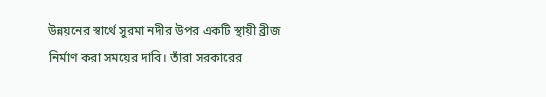উন্নয়নের স্বার্থে সুরমা নদীর উপর একটি স্থায়ী ব্রীজ নির্মাণ করা সময়ের দাবি। তাঁরা সরকারের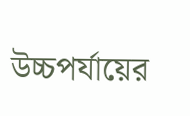উচ্চপর্যায়ের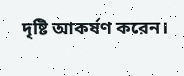দৃষ্টি আকর্ষণ করেন।